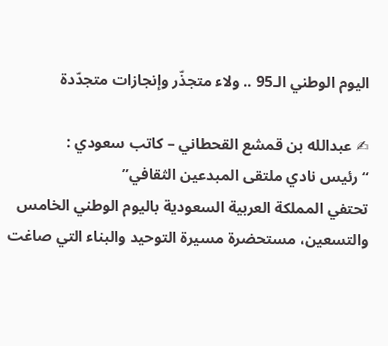اليوم الوطني الـ95 .. ولاء متجذّر وإنجازات متجدّدة

✍ عبدالله بن قمشع القحطاني – كاتب سعودي :
“رئيس نادي ملتقى المبدعين الثقافي”
تحتفي المملكة العربية السعودية باليوم الوطني الخامس والتسعين، مستحضرة مسيرة التوحيد والبناء التي صاغت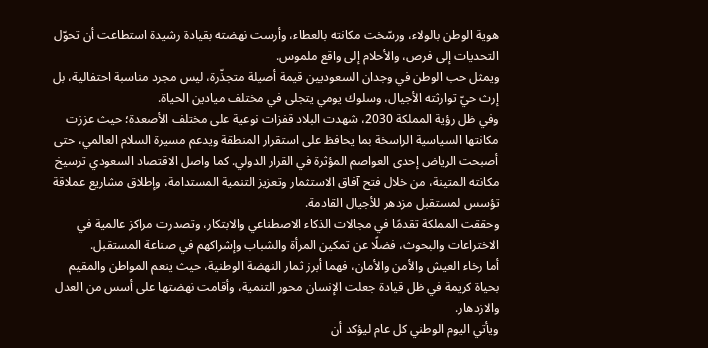هوية الوطن بالولاء، ورسّخت مكانته بالعطاء، وأرست نهضته بقيادة رشيدة استطاعت أن تحوّل التحديات إلى فرص، والأحلام إلى واقع ملموس.
ويمثل حب الوطن في وجدان السعوديين قيمة أصيلة متجذّرة، ليس مجرد مناسبة احتفالية، بل إرث حيّ توارثته الأجيال، وسلوك يومي يتجلى في مختلف ميادين الحياة.
وفي ظل رؤية المملكة 2030، شهدت البلاد قفزات نوعية على مختلف الأصعدة؛ حيث عززت مكانتها السياسية الراسخة بما يحافظ على استقرار المنطقة ويدعم مسيرة السلام العالمي، حتى أصبحت الرياض إحدى العواصم المؤثرة في القرار الدولي. كما واصل الاقتصاد السعودي ترسيخ مكانته المتينة، من خلال فتح آفاق الاستثمار وتعزيز التنمية المستدامة، وإطلاق مشاريع عملاقة تؤسس لمستقبل مزدهر للأجيال القادمة.
وحققت المملكة تقدمًا في مجالات الذكاء الاصطناعي والابتكار، وتصدرت مراكز عالمية في الاختراعات والبحوث، فضلًا عن تمكين المرأة والشباب وإشراكهم في صناعة المستقبل.
أما رخاء العيش والأمن والأمان، فهما أبرز ثمار النهضة الوطنية، حيث ينعم المواطن والمقيم بحياة كريمة في ظل قيادة جعلت الإنسان محور التنمية، وأقامت نهضتها على أسس من العدل والازدهار.
ويأتي اليوم الوطني كل عام ليؤكد أن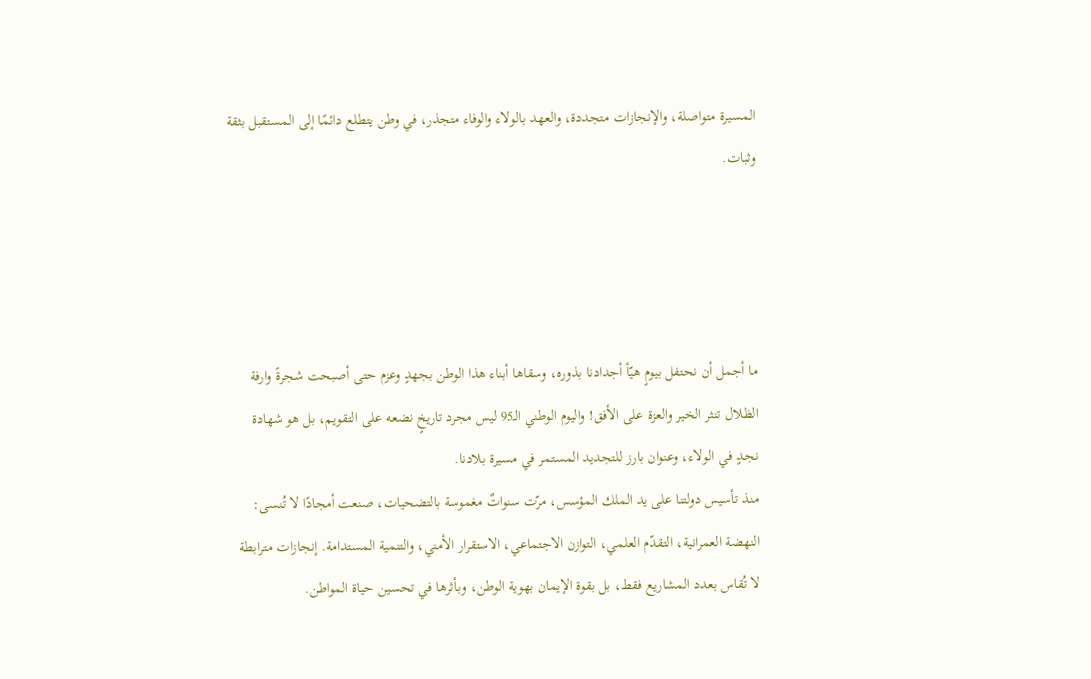المسيرة متواصلة، والإنجازات متجددة، والعهد بالولاء والوفاء متجذر، في وطن يتطلع دائمًا إلى المستقبل بثقة وثبات.




ما أجمل أن نحتفل بيومٍ هيّأ أجدادنا بذوره، وسقاها أبناء هذا الوطن بجهدٍ وعزم حتى أصبحت شجرةً وارفة الظلال تنثر الخير والعزة على الأفق! واليوم الوطني الـ95 ليس مجرد تاريخٍ نضعه على التقويم، بل هو شهادة نجـدٍ في الولاء، وعنوان بارز للتجديد المستمر في مسيرة بلادنا.
منذ تأسيس دولتنا على يد الملك المؤسس، مرّت سنواتٌ مغموسة بالتضحيات، صنعت أمجادًا لا تُنسى: النهضة العمرانية، التقدّم العلمي، التوازن الاجتماعي، الاستقرار الأمني، والتنمية المستدامة. إنجازات مترابطة لا تُقاس بعدد المشاريع فقط، بل بقوة الإيمان بهوية الوطن، وبأثرها في تحسين حياة المواطن.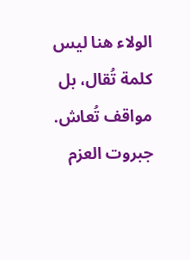الولاء هنا ليس كلمة تُقال، بل مواقف تُعاش. جبروت العزم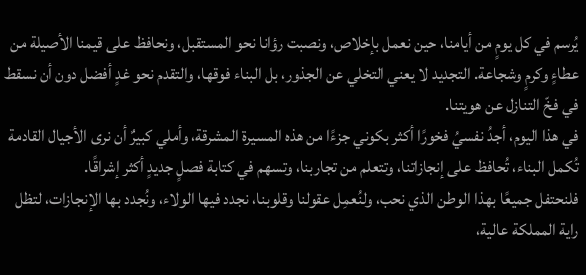يُرسم في كل يومٍ من أيامنا، حين نعمل بإخلاص، ونصبت رؤانا نحو المستقبل، ونحافظ على قيمنا الأصيلة من عطاءٍ وكرمٍ وشجاعة. التجديد لا يعني التخلي عن الجذور، بل البناء فوقها، والتقدم نحو غدٍ أفضل دون أن نسقط في فخّ التنازل عن هويتنا.
في هذا اليوم، أجدُ نفسيُ فخورًا أكثر بكوني جزءًا من هذه المسيرة المشرقة، وأملي كبيرٌ أن نرى الأجيال القادمة تُكمل البناء، تُحافظ على إنجازاتنا، وتتعلم من تجاربنا، وتسهم في كتابة فصلٍ جديدٍ أكثر إشراقًا.
فلنحتفل جميعًا بهذا الوطن الذي نحب، ولنُعمِل عقولنا وقلوبنا، نجدد فيها الولاء، ونُجدد بها الإنجازات، لتظل راية المملكة عالية،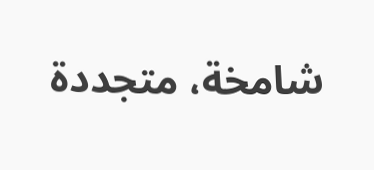شامخة، متجددة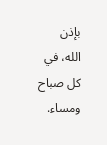بإذن الله، في كل صباح ومساء.